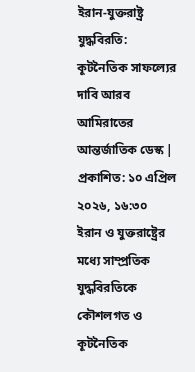ইরান-যুক্তরাষ্ট্র যুদ্ধবিরতি: কূটনৈতিক সাফল্যের দাবি আরব আমিরাতের
আন্তর্জাতিক ডেস্ক | প্রকাশিত: ১০ এপ্রিল ২০২৬, ১৬:৩০
ইরান ও যুক্তরাষ্ট্রের মধ্যে সাম্প্রতিক যুদ্ধবিরতিকে কৌশলগত ও কূটনৈতিক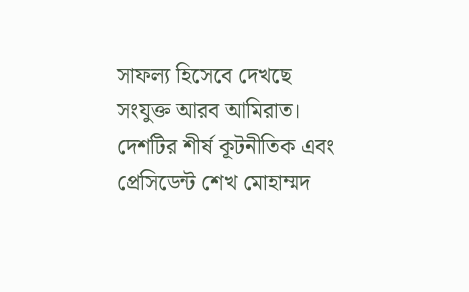সাফল্য হিসেবে দেখছে সংযুক্ত আরব আমিরাত। দেশটির শীর্ষ কূটনীতিক এবং প্রেসিডেন্ট শেখ মোহাম্মদ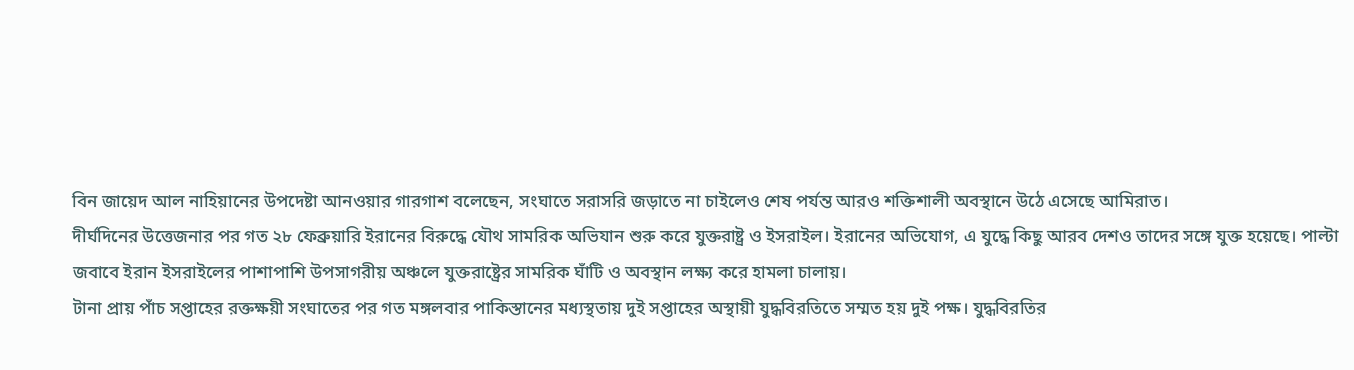বিন জায়েদ আল নাহিয়ানের উপদেষ্টা আনওয়ার গারগাশ বলেছেন, সংঘাতে সরাসরি জড়াতে না চাইলেও শেষ পর্যন্ত আরও শক্তিশালী অবস্থানে উঠে এসেছে আমিরাত।
দীর্ঘদিনের উত্তেজনার পর গত ২৮ ফেব্রুয়ারি ইরানের বিরুদ্ধে যৌথ সামরিক অভিযান শুরু করে যুক্তরাষ্ট্র ও ইসরাইল। ইরানের অভিযোগ, এ যুদ্ধে কিছু আরব দেশও তাদের সঙ্গে যুক্ত হয়েছে। পাল্টা জবাবে ইরান ইসরাইলের পাশাপাশি উপসাগরীয় অঞ্চলে যুক্তরাষ্ট্রের সামরিক ঘাঁটি ও অবস্থান লক্ষ্য করে হামলা চালায়।
টানা প্রায় পাঁচ সপ্তাহের রক্তক্ষয়ী সংঘাতের পর গত মঙ্গলবার পাকিস্তানের মধ্যস্থতায় দুই সপ্তাহের অস্থায়ী যুদ্ধবিরতিতে সম্মত হয় দুই পক্ষ। যুদ্ধবিরতির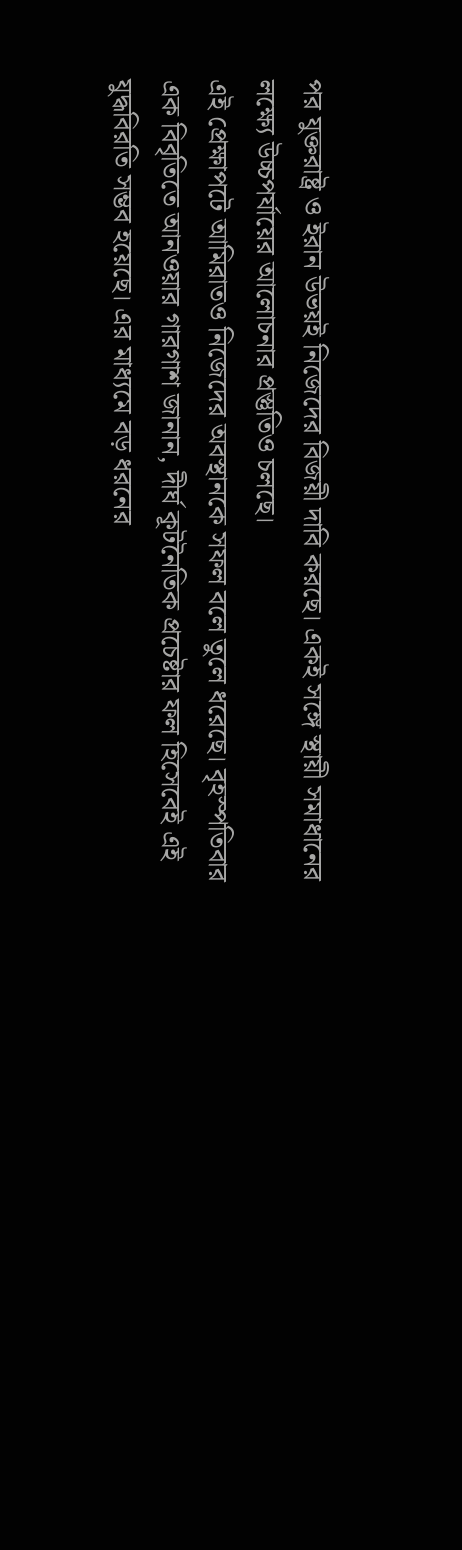পর যুক্তরাষ্ট্র ও ইরান উভয়ই নিজেদের বিজয়ী দাবি করছে। একই সঙ্গে স্থায়ী সমাধানের লক্ষ্যে উচ্চপর্যায়ের আলোচনার প্রস্তুতিও চলছে।
এই প্রেক্ষাপটে আমিরাতও নিজেদের অবস্থানকে সফল বলে তুলে ধরেছে। বৃহস্পতিবার এক বিবৃতিতে আনওয়ার গারগাশ জানান, দীর্ঘ কূটনৈতিক প্রচেষ্টার ফল হিসেবেই এই যুদ্ধবিরতি সম্ভব হয়েছে। এর মাধ্যমে বড় ধরনের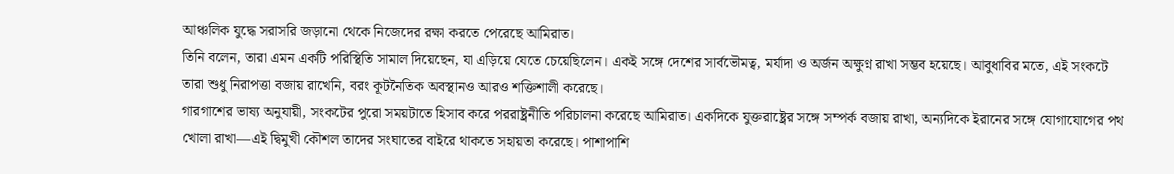আঞ্চলিক যুদ্ধে সরাসরি জড়ানো থেকে নিজেদের রক্ষা করতে পেরেছে আমিরাত।
তিনি বলেন, তারা এমন একটি পরিস্থিতি সামাল দিয়েছেন, যা এড়িয়ে যেতে চেয়েছিলেন। একই সঙ্গে দেশের সার্বভৌমত্ব, মর্যাদা ও অর্জন অক্ষুণ্ন রাখা সম্ভব হয়েছে। আবুধাবির মতে, এই সংকটে তারা শুধু নিরাপত্তা বজায় রাখেনি, বরং কূটনৈতিক অবস্থানও আরও শক্তিশালী করেছে।
গারগাশের ভাষ্য অনুযায়ী, সংকটের পুরো সময়টাতে হিসাব করে পররাষ্ট্রনীতি পরিচালনা করেছে আমিরাত। একদিকে যুক্তরাষ্ট্রের সঙ্গে সম্পর্ক বজায় রাখা, অন্যদিকে ইরানের সঙ্গে যোগাযোগের পথ খোলা রাখা—এই দ্বিমুখী কৌশল তাদের সংঘাতের বাইরে থাকতে সহায়তা করেছে। পাশাপাশি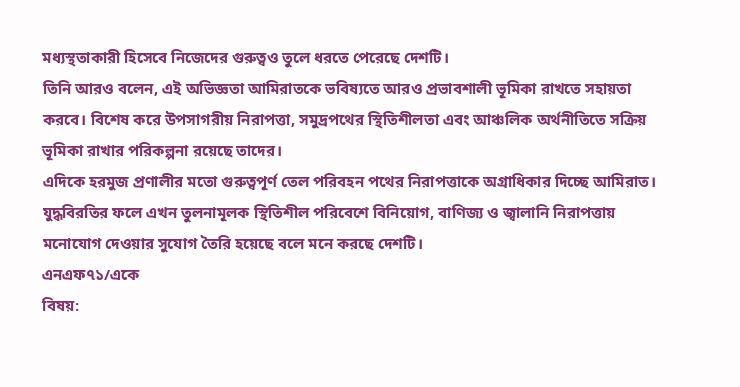মধ্যস্থতাকারী হিসেবে নিজেদের গুরুত্বও তুলে ধরতে পেরেছে দেশটি।
তিনি আরও বলেন, এই অভিজ্ঞতা আমিরাতকে ভবিষ্যতে আরও প্রভাবশালী ভূমিকা রাখতে সহায়তা করবে। বিশেষ করে উপসাগরীয় নিরাপত্তা, সমুদ্রপথের স্থিতিশীলতা এবং আঞ্চলিক অর্থনীতিতে সক্রিয় ভূমিকা রাখার পরিকল্পনা রয়েছে তাদের।
এদিকে হরমুজ প্রণালীর মতো গুরুত্বপূর্ণ তেল পরিবহন পথের নিরাপত্তাকে অগ্রাধিকার দিচ্ছে আমিরাত। যুদ্ধবিরতির ফলে এখন তুলনামূলক স্থিতিশীল পরিবেশে বিনিয়োগ, বাণিজ্য ও জ্বালানি নিরাপত্তায় মনোযোগ দেওয়ার সুযোগ তৈরি হয়েছে বলে মনে করছে দেশটি।
এনএফ৭১/একে
বিষয়: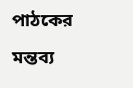পাঠকের মন্তব্য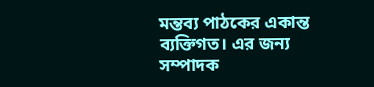মন্তব্য পাঠকের একান্ত ব্যক্তিগত। এর জন্য সম্পাদক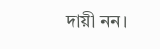দায়ী নন।